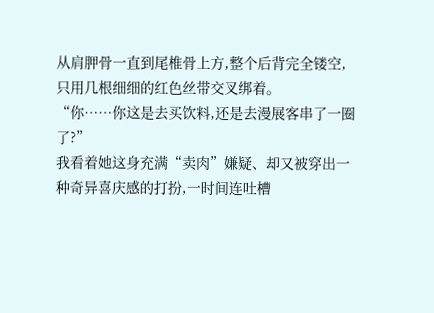从肩胛骨一直到尾椎骨上方,整个后背完全镂空,只用几根细细的红色丝带交叉绑着。
“你……你这是去买饮料,还是去漫展客串了一圈了?”
我看着她这身充满“卖肉”嫌疑、却又被穿出一种奇异喜庆感的打扮,一时间连吐槽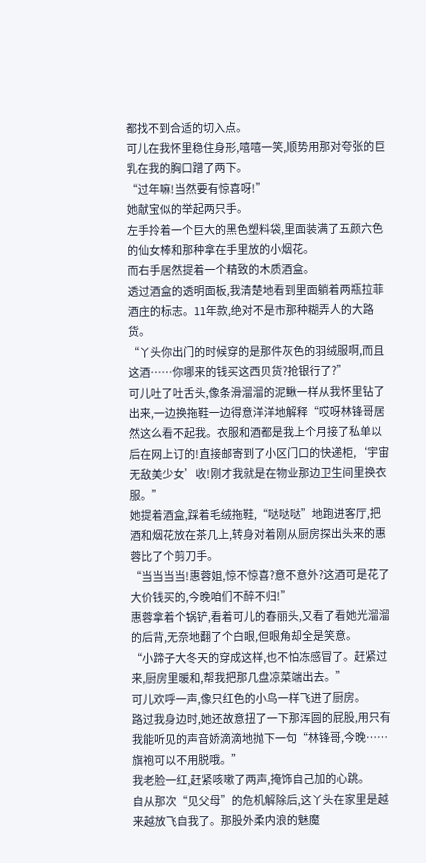都找不到合适的切入点。
可儿在我怀里稳住身形,嘻嘻一笑,顺势用那对夸张的巨乳在我的胸口蹭了两下。
“过年嘛!当然要有惊喜呀!”
她献宝似的举起两只手。
左手拎着一个巨大的黑色塑料袋,里面装满了五颜六色的仙女棒和那种拿在手里放的小烟花。
而右手居然提着一个精致的木质酒盒。
透过酒盒的透明面板,我清楚地看到里面躺着两瓶拉菲酒庄的标志。11年款,绝对不是市那种糊弄人的大路货。
“丫头你出门的时候穿的是那件灰色的羽绒服啊,而且这酒……你哪来的钱买这西贝货?抢银行了?”
可儿吐了吐舌头,像条滑溜溜的泥鳅一样从我怀里钻了出来,一边换拖鞋一边得意洋洋地解释“哎呀林锋哥居然这么看不起我。衣服和酒都是我上个月接了私单以后在网上订的!直接邮寄到了小区门口的快递柜,‘宇宙无敌美少女’收!刚才我就是在物业那边卫生间里换衣服。”
她提着酒盒,踩着毛绒拖鞋,“哒哒哒”地跑进客厅,把酒和烟花放在茶几上,转身对着刚从厨房探出头来的惠蓉比了个剪刀手。
“当当当当!惠蓉姐,惊不惊喜?意不意外?这酒可是花了大价钱买的,今晚咱们不醉不归!”
惠蓉拿着个锅铲,看着可儿的春丽头,又看了看她光溜溜的后背,无奈地翻了个白眼,但眼角却全是笑意。
“小蹄子大冬天的穿成这样,也不怕冻感冒了。赶紧过来,厨房里暖和,帮我把那几盘凉菜端出去。”
可儿欢呼一声,像只红色的小鸟一样飞进了厨房。
路过我身边时,她还故意扭了一下那浑圆的屁股,用只有我能听见的声音娇滴滴地抛下一句“林锋哥,今晚……旗袍可以不用脱哦。”
我老脸一红,赶紧咳嗽了两声,掩饰自己加的心跳。
自从那次“见父母”的危机解除后,这丫头在家里是越来越放飞自我了。那股外柔内浪的魅魔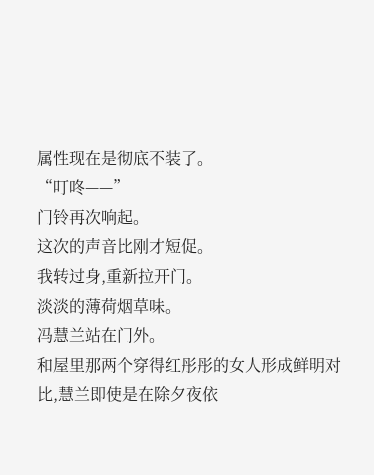属性现在是彻底不装了。
“叮咚——”
门铃再次响起。
这次的声音比刚才短促。
我转过身,重新拉开门。
淡淡的薄荷烟草味。
冯慧兰站在门外。
和屋里那两个穿得红彤彤的女人形成鲜明对比,慧兰即使是在除夕夜依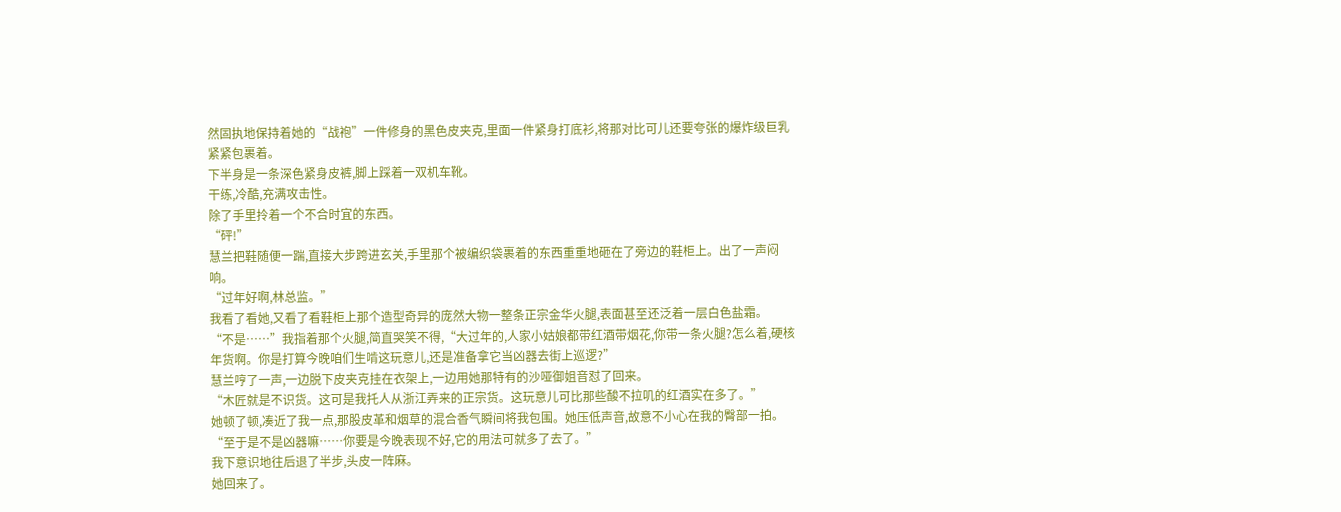然固执地保持着她的“战袍”一件修身的黑色皮夹克,里面一件紧身打底衫,将那对比可儿还要夸张的爆炸级巨乳紧紧包裹着。
下半身是一条深色紧身皮裤,脚上踩着一双机车靴。
干练,冷酷,充满攻击性。
除了手里拎着一个不合时宜的东西。
“砰!”
慧兰把鞋随便一踹,直接大步跨进玄关,手里那个被编织袋裹着的东西重重地砸在了旁边的鞋柜上。出了一声闷响。
“过年好啊,林总监。”
我看了看她,又看了看鞋柜上那个造型奇异的庞然大物一整条正宗金华火腿,表面甚至还泛着一层白色盐霜。
“不是……”我指着那个火腿,简直哭笑不得,“大过年的,人家小姑娘都带红酒带烟花,你带一条火腿?怎么着,硬核年货啊。你是打算今晚咱们生啃这玩意儿,还是准备拿它当凶器去街上巡逻?”
慧兰哼了一声,一边脱下皮夹克挂在衣架上,一边用她那特有的沙哑御姐音怼了回来。
“木匠就是不识货。这可是我托人从浙江弄来的正宗货。这玩意儿可比那些酸不拉叽的红酒实在多了。”
她顿了顿,凑近了我一点,那股皮革和烟草的混合香气瞬间将我包围。她压低声音,故意不小心在我的臀部一拍。
“至于是不是凶器嘛……你要是今晚表现不好,它的用法可就多了去了。”
我下意识地往后退了半步,头皮一阵麻。
她回来了。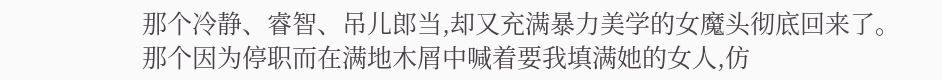那个冷静、睿智、吊儿郎当,却又充满暴力美学的女魔头彻底回来了。
那个因为停职而在满地木屑中喊着要我填满她的女人,仿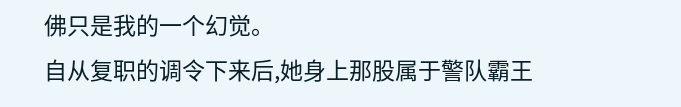佛只是我的一个幻觉。
自从复职的调令下来后,她身上那股属于警队霸王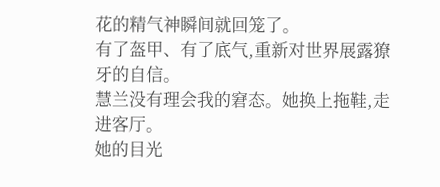花的精气神瞬间就回笼了。
有了盔甲、有了底气,重新对世界展露獠牙的自信。
慧兰没有理会我的窘态。她换上拖鞋,走进客厅。
她的目光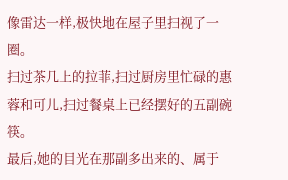像雷达一样,极快地在屋子里扫视了一圈。
扫过茶几上的拉菲,扫过厨房里忙碌的惠蓉和可儿,扫过餐桌上已经摆好的五副碗筷。
最后,她的目光在那副多出来的、属于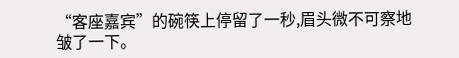“客座嘉宾”的碗筷上停留了一秒,眉头微不可察地皱了一下。